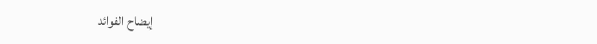إيضاح الفوائد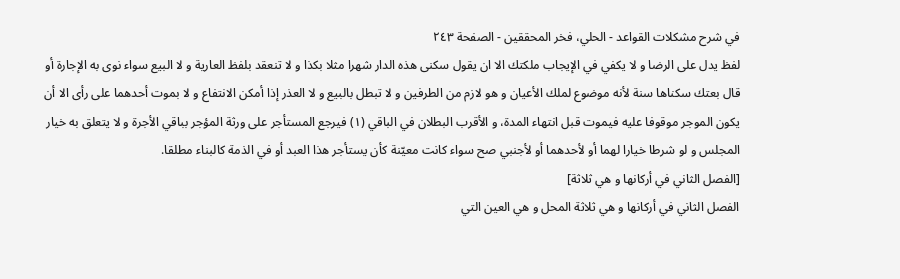في شرح مشكلات القواعد - الحلي، فخر المحققين - الصفحة ٢٤٣
لفظ يدل على الرضا و لا يكفي في الإيجاب ملكتك الا ان يقول سكنى هذه الدار شهرا مثلا بكذا و لا تنعقد بلفظ العارية و لا البيع سواء نوى به الإجارة أو قال بعتك سكناها سنة لأنه موضوع لملك الأعيان و هو لازم من الطرفين و لا تبطل بالبيع و لا العذر إذا أمكن الانتفاع و لا بموت أحدهما على رأى الا أن يكون الموجر موقوفا عليه فيموت قبل انتهاء المدة، و الأقرب البطلان في الباقي (١) فيرجع المستأجر على ورثة المؤجر بباقي الأجرة و لا يتعلق به خيار المجلس و لو شرطا خيارا لهما أو لأحدهما أو لأجنبي صح سواء كانت معيّنة كأن يستأجر هذا العبد أو في الذمة كالبناء مطلقا.
[الفصل الثاني في أركانها و هي ثلاثة]
الفصل الثاني في أركانها و هي ثلاثة المحل و هي العين التي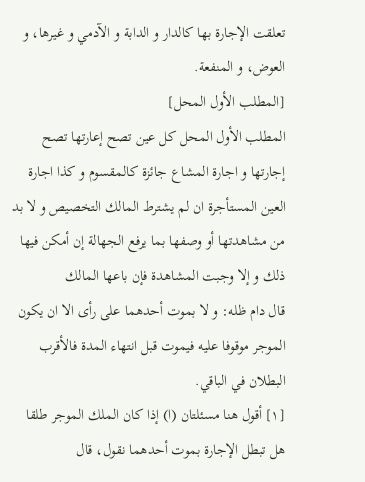تعلقت الإجارة بها كالدار و الدابة و الآدمي و غيرها، و العوض، و المنفعة.
[المطلب الأول المحل]
المطلب الأول المحل كل عين تصح إعارتها تصح إجارتها و اجارة المشاع جائزة كالمقسوم و كذا اجارة العين المستأجرة ان لم يشترط المالك التخصيص و لا بد من مشاهدتها أو وصفها بما يرفع الجهالة إن أمكن فيها ذلك و إلا وجبت المشاهدة فإن باعها المالك
قال دام ظله: و لا بموت أحدهما على رأى الا ان يكون الموجر موقوفا عليه فيموت قبل انتهاء المدة فالأقرب البطلان في الباقي.
[١] أقول هنا مسئلتان (ا) إذا كان الملك الموجر طلقا هل تبطل الإجارة بموت أحدهما نقول، قال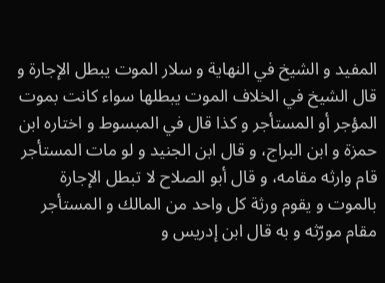المفيد و الشيخ في النهاية و سلار الموت يبطل الإجارة و قال الشيخ في الخلاف الموت يبطلها سواء كانت بموت المؤجر أو المستأجر و كذا قال في المبسوط و اختاره ابن حمزة و ابن البراج، و قال ابن الجنيد و لو مات المستأجر قام وارثه مقامه، و قال أبو الصلاح لا تبطل الإجارة بالموت و يقوم ورثة كل واحد من المالك و المستأجر مقام مورّثه و به قال ابن إدريس و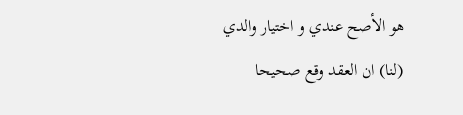هو الأصح عندي و اختيار والدي (لنا) ان العقد وقع صحيحا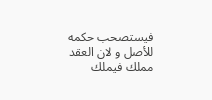فيستصحب حكمه للأصل و لان العقد مملك فيملك